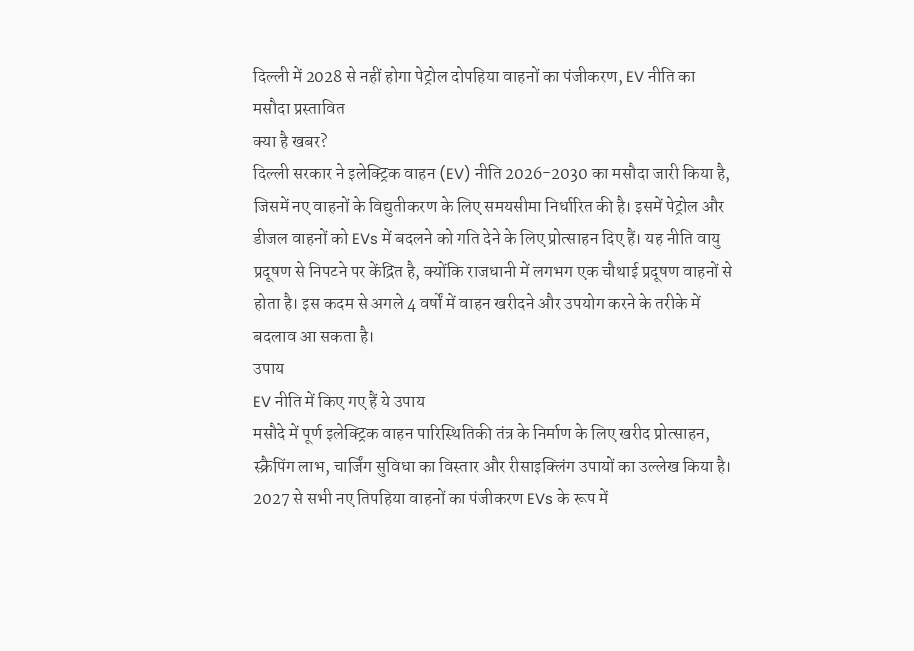दिल्ली में 2028 से नहीं होगा पेट्रोल दोपहिया वाहनों का पंजीकरण, EV नीति का मसौदा प्रस्तावित
क्या है खबर?
दिल्ली सरकार ने इलेक्ट्रिक वाहन (EV) नीति 2026-2030 का मसौदा जारी किया है, जिसमें नए वाहनों के विद्युतीकरण के लिए समयसीमा निर्धारित की है। इसमें पेट्रोल और डीजल वाहनों को EVs में बदलने को गति देने के लिए प्रोत्साहन दिए हैं। यह नीति वायु प्रदूषण से निपटने पर केंद्रित है, क्योंकि राजधानी में लगभग एक चौथाई प्रदूषण वाहनों से होता है। इस कदम से अगले 4 वर्षों में वाहन खरीदने और उपयोग करने के तरीके में बदलाव आ सकता है।
उपाय
EV नीति में किए गए हैं ये उपाय
मसौदे में पूर्ण इलेक्ट्रिक वाहन पारिस्थितिकी तंत्र के निर्माण के लिए खरीद प्रोत्साहन, स्क्रैपिंग लाभ, चार्जिंग सुविधा का विस्तार और रीसाइक्लिंग उपायों का उल्लेख किया है। 2027 से सभी नए तिपहिया वाहनों का पंजीकरण EVs के रूप में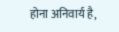होना अनिवार्य है,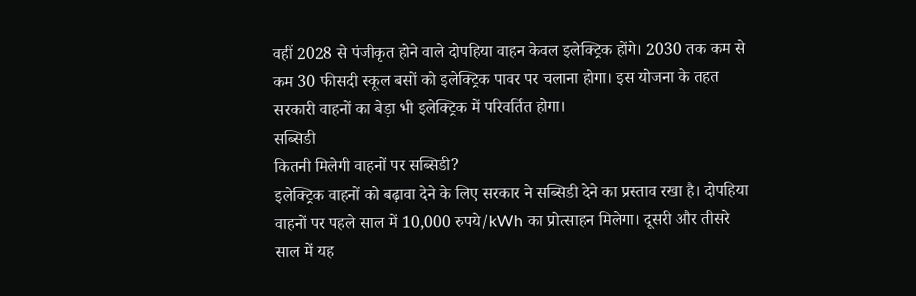वहीं 2028 से पंजीकृत होने वाले दोपहिया वाहन केवल इलेक्ट्रिक होंगे। 2030 तक कम से कम 30 फीसदी स्कूल बसों को इलेक्ट्रिक पावर पर चलाना होगा। इस योजना के तहत सरकारी वाहनों का बेड़ा भी इलेक्ट्रिक में परिवर्तित होगा।
सब्सिडी
कितनी मिलेगी वाहनों पर सब्सिडी?
इलेक्ट्रिक वाहनों को बढ़ावा देने के लिए सरकार ने सब्सिडी देने का प्रस्ताव रखा है। दोपहिया वाहनों पर पहले साल में 10,000 रुपये/kWh का प्रोत्साहन मिलेगा। दूसरी और तीसरे साल में यह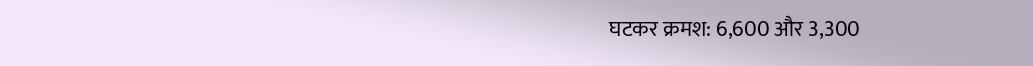घटकर क्रमश: 6,600 और 3,300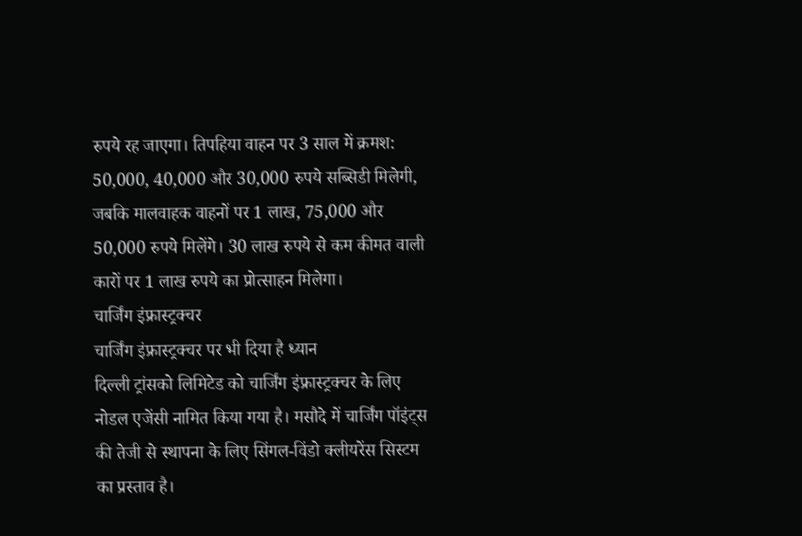रुपये रह जाएगा। तिपहिया वाहन पर 3 साल में क्रमश: 50,000, 40,000 और 30,000 रुपये सब्सिडी मिलेगी, जबकि मालवाहक वाहनों पर 1 लाख, 75,000 और 50,000 रुपये मिलेंगे। 30 लाख रुपये से कम कीमत वाली कारों पर 1 लाख रुपये का प्रोत्साहन मिलेगा।
चार्जिंग इंफ्रास्ट्रक्चर
चार्जिंग इंफ्रास्ट्रक्चर पर भी दिया है ध्यान
दिल्ली ट्रांसको लिमिटेड को चार्जिंग इंफ्रास्ट्रक्चर के लिए नोडल एजेंसी नामित किया गया है। मसौदे में चार्जिंग पॉइंट्स की तेजी से स्थापना के लिए सिंगल-विंडो क्लीयरेंस सिस्टम का प्रस्ताव है।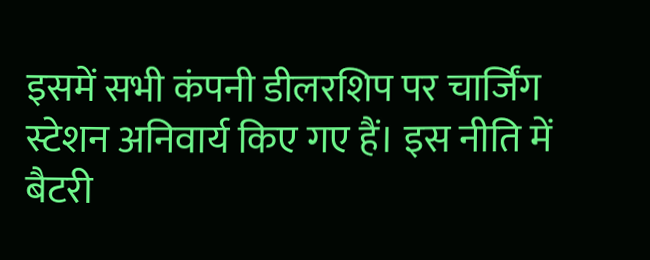इसमें सभी कंपनी डीलरशिप पर चार्जिंग स्टेशन अनिवार्य किए गए हैं। इस नीति में बैटरी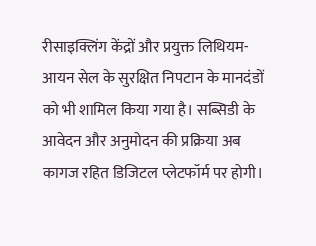रीसाइक्लिंग केंद्रों और प्रयुक्त लिथियम-आयन सेल के सुरक्षित निपटान के मानदंडों को भी शामिल किया गया है। सब्सिडी के आवेदन और अनुमोदन की प्रक्रिया अब कागज रहित डिजिटल प्लेटफॉर्म पर होगी।